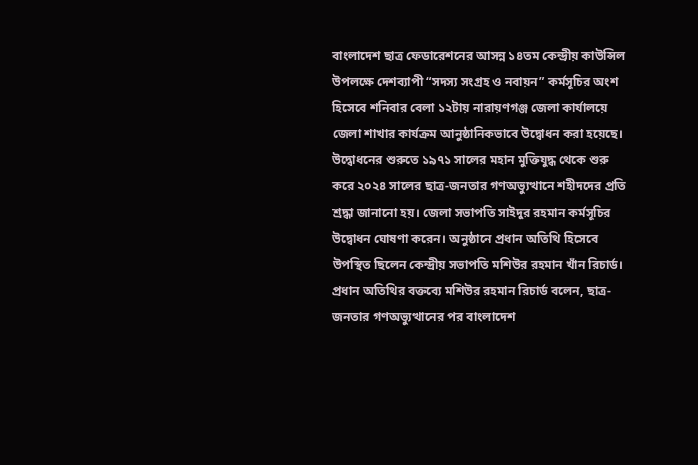বাংলাদেশ ছাত্র ফেডারেশনের আসন্ন ১৪তম কেন্দ্রীয় কাউন্সিল উপলক্ষে দেশব্যাপী “সদস্য সংগ্রহ ও নবায়ন” কর্মসূচির অংশ হিসেবে শনিবার বেলা ১২টায় নারায়ণগঞ্জ জেলা কার্যালয়ে জেলা শাখার কার্যক্রম আনুষ্ঠানিকভাবে উদ্বোধন করা হয়েছে।
উদ্বোধনের শুরুতে ১৯৭১ সালের মহান মুক্তিযুদ্ধ থেকে শুরু করে ২০২৪ সালের ছাত্র-জনতার গণঅভ্যুত্থানে শহীদদের প্রতি শ্রদ্ধা জানানো হয়। জেলা সভাপতি সাইদুর রহমান কর্মসূচির উদ্বোধন ঘোষণা করেন। অনুষ্ঠানে প্রধান অতিথি হিসেবে উপস্থিত ছিলেন কেন্দ্রীয় সভাপতি মশিউর রহমান খাঁন রিচার্ড।
প্রধান অতিথির বক্তব্যে মশিউর রহমান রিচার্ড বলেন, ছাত্র-জনতার গণঅভ্যুত্থানের পর বাংলাদেশ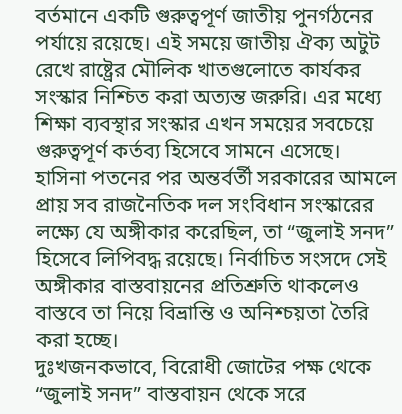বর্তমানে একটি গুরুত্বপূর্ণ জাতীয় পুনর্গঠনের পর্যায়ে রয়েছে। এই সময়ে জাতীয় ঐক্য অটুট রেখে রাষ্ট্রের মৌলিক খাতগুলোতে কার্যকর সংস্কার নিশ্চিত করা অত্যন্ত জরুরি। এর মধ্যে শিক্ষা ব্যবস্থার সংস্কার এখন সময়ের সবচেয়ে গুরুত্বপূর্ণ কর্তব্য হিসেবে সামনে এসেছে।
হাসিনা পতনের পর অন্তর্বর্তী সরকারের আমলে প্রায় সব রাজনৈতিক দল সংবিধান সংস্কারের লক্ষ্যে যে অঙ্গীকার করেছিল, তা “জুলাই সনদ” হিসেবে লিপিবদ্ধ রয়েছে। নির্বাচিত সংসদে সেই অঙ্গীকার বাস্তবায়নের প্রতিশ্রুতি থাকলেও বাস্তবে তা নিয়ে বিভ্রান্তি ও অনিশ্চয়তা তৈরি করা হচ্ছে।
দুঃখজনকভাবে, বিরোধী জোটের পক্ষ থেকে “জুলাই সনদ” বাস্তবায়ন থেকে সরে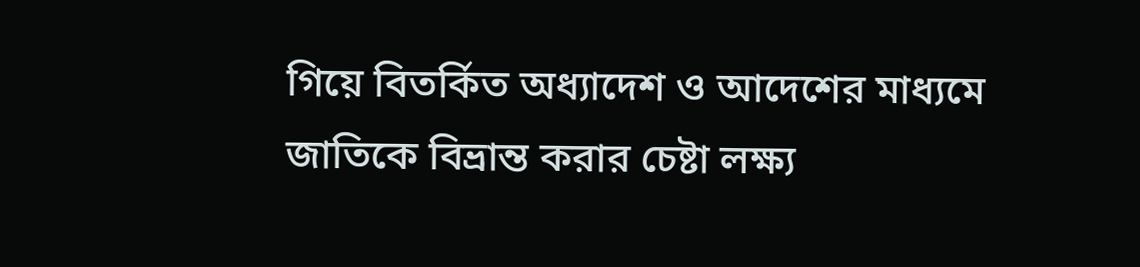গিয়ে বিতর্কিত অধ্যাদেশ ও আদেশের মাধ্যমে জাতিকে বিভ্রান্ত করার চেষ্টা লক্ষ্য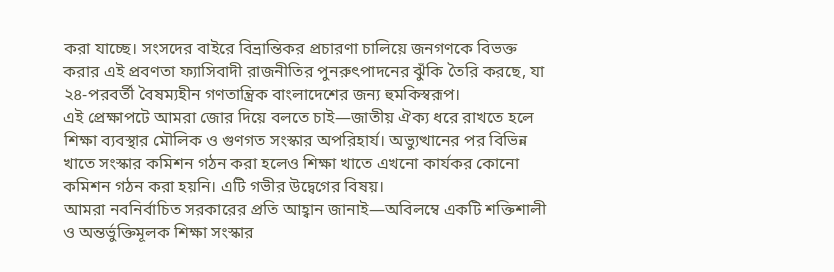করা যাচ্ছে। সংসদের বাইরে বিভ্রান্তিকর প্রচারণা চালিয়ে জনগণকে বিভক্ত করার এই প্রবণতা ফ্যাসিবাদী রাজনীতির পুনরুৎপাদনের ঝুঁকি তৈরি করছে, যা ২৪-পরবর্তী বৈষম্যহীন গণতান্ত্রিক বাংলাদেশের জন্য হুমকিস্বরূপ।
এই প্রেক্ষাপটে আমরা জোর দিয়ে বলতে চাই—জাতীয় ঐক্য ধরে রাখতে হলে শিক্ষা ব্যবস্থার মৌলিক ও গুণগত সংস্কার অপরিহার্য। অভ্যুত্থানের পর বিভিন্ন খাতে সংস্কার কমিশন গঠন করা হলেও শিক্ষা খাতে এখনো কার্যকর কোনো কমিশন গঠন করা হয়নি। এটি গভীর উদ্বেগের বিষয়।
আমরা নবনির্বাচিত সরকারের প্রতি আহ্বান জানাই—অবিলম্বে একটি শক্তিশালী ও অন্তর্ভুক্তিমূলক শিক্ষা সংস্কার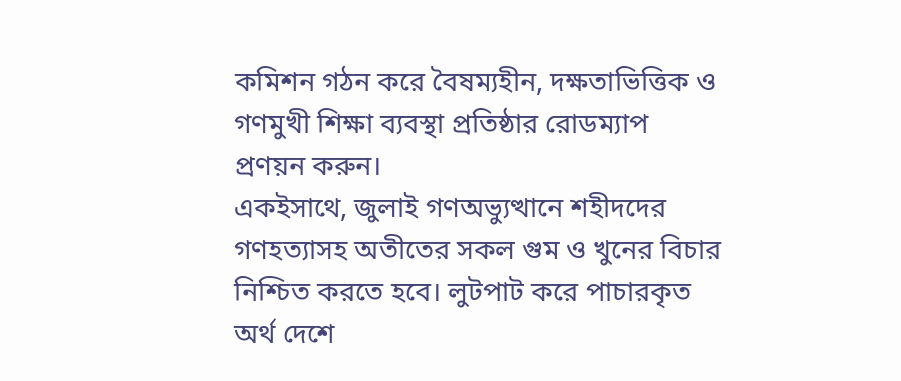কমিশন গঠন করে বৈষম্যহীন, দক্ষতাভিত্তিক ও গণমুখী শিক্ষা ব্যবস্থা প্রতিষ্ঠার রোডম্যাপ প্রণয়ন করুন।
একইসাথে, জুলাই গণঅভ্যুত্থানে শহীদদের গণহত্যাসহ অতীতের সকল গুম ও খুনের বিচার নিশ্চিত করতে হবে। লুটপাট করে পাচারকৃত অর্থ দেশে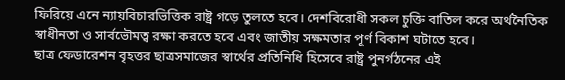ফিরিয়ে এনে ন্যায়বিচারভিত্তিক রাষ্ট্র গড়ে তুলতে হবে। দেশবিরোধী সকল চুক্তি বাতিল করে অর্থনৈতিক স্বাধীনতা ও সার্বভৌমত্ব রক্ষা করতে হবে এবং জাতীয় সক্ষমতার পূর্ণ বিকাশ ঘটাতে হবে।
ছাত্র ফেডারেশন বৃহত্তর ছাত্রসমাজের স্বার্থের প্রতিনিধি হিসেবে রাষ্ট্র পুনর্গঠনের এই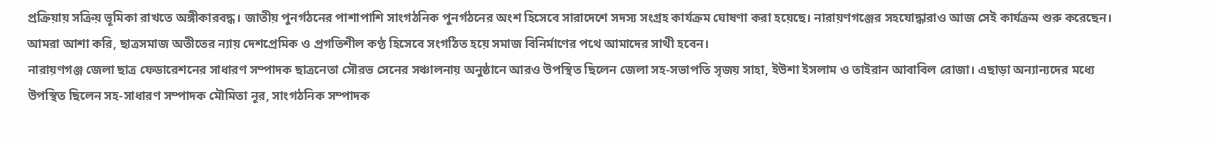প্রক্রিয়ায় সক্রিয় ভূমিকা রাখতে অঙ্গীকারবদ্ধ। জাতীয় পুনর্গঠনের পাশাপাশি সাংগঠনিক পুনর্গঠনের অংশ হিসেবে সারাদেশে সদস্য সংগ্রহ কার্যক্রম ঘোষণা করা হয়েছে। নারায়ণগঞ্জের সহযোদ্ধারাও আজ সেই কার্যক্রম শুরু করেছেন।
আমরা আশা করি, ছাত্রসমাজ অতীতের ন্যায় দেশপ্রেমিক ও প্রগতিশীল কণ্ঠ হিসেবে সংগঠিত হয়ে সমাজ বিনির্মাণের পথে আমাদের সাথী হবেন।
নারায়ণগঞ্জ জেলা ছাত্র ফেডারেশনের সাধারণ সম্পাদক ছাত্রনেতা সৌরভ সেনের সঞ্চালনায় অনুষ্ঠানে আরও উপস্থিত ছিলেন জেলা সহ-সভাপতি সৃজয় সাহা, ইউশা ইসলাম ও তাইরান আবাবিল রোজা। এছাড়া অন্যান্যদের মধ্যে উপস্থিত ছিলেন সহ-সাধারণ সম্পাদক মৌমিতা নূর, সাংগঠনিক সম্পাদক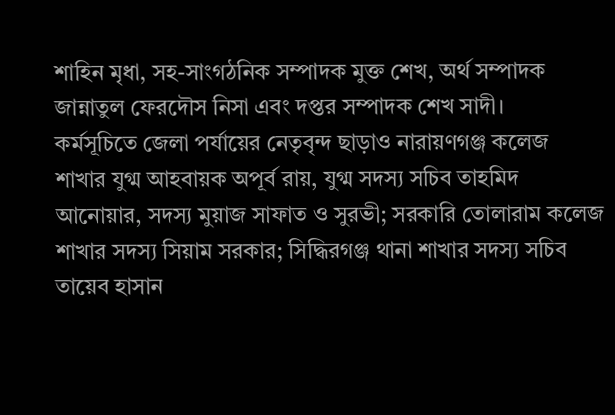শাহিন মৃধা, সহ-সাংগঠনিক সম্পাদক মুক্ত শেখ, অর্থ সম্পাদক জান্নাতুল ফেরদৌস নিসা এবং দপ্তর সম্পাদক শেখ সাদী।
কর্মসূচিতে জেলা পর্যায়ের নেতৃবৃন্দ ছাড়াও নারায়ণগঞ্জ কলেজ শাখার যুগ্ম আহবায়ক অপূর্ব রায়, যুগ্ম সদস্য সচিব তাহমিদ আনোয়ার, সদস্য মুয়াজ সাফাত ও সুরভী; সরকারি তোলারাম কলেজ শাখার সদস্য সিয়াম সরকার; সিদ্ধিরগঞ্জ থানা শাখার সদস্য সচিব তায়েব হাসান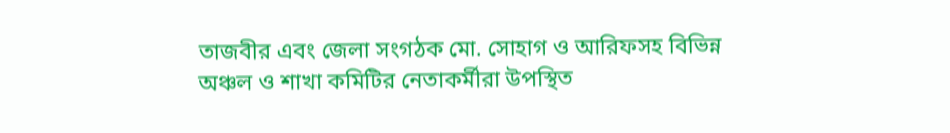তাজবীর এবং জেলা সংগঠক মো. সোহাগ ও আরিফসহ বিভিন্ন অঞ্চল ও শাখা কমিটির নেতাকর্মীরা উপস্থিত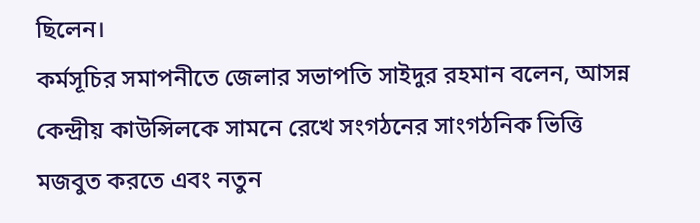ছিলেন।
কর্মসূচির সমাপনীতে জেলার সভাপতি সাইদুর রহমান বলেন, আসন্ন কেন্দ্রীয় কাউন্সিলকে সামনে রেখে সংগঠনের সাংগঠনিক ভিত্তি মজবুত করতে এবং নতুন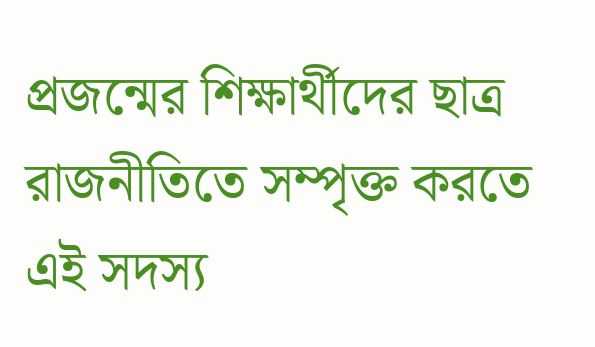প্রজন্মের শিক্ষার্থীদের ছাত্র রাজনীতিতে সম্পৃক্ত করতে এই সদস্য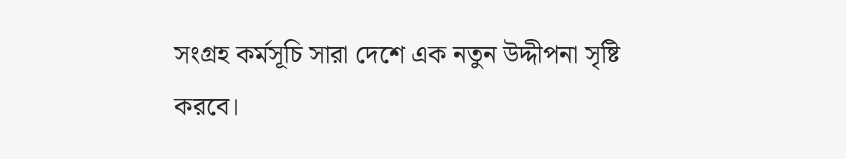সংগ্রহ কর্মসূচি সারা দেশে এক নতুন উদ্দীপনা সৃষ্টি করবে।